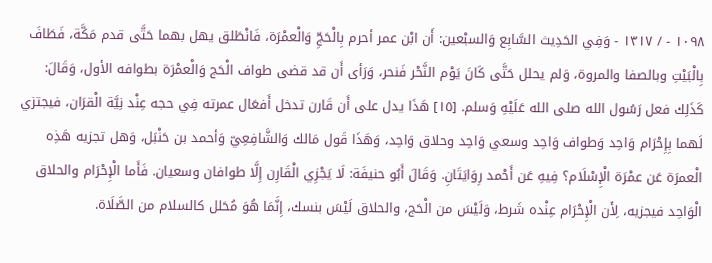١٠٩٨ - / ١٣١٧ - وَفِي الحَدِيث السَّابِع وَالسبْعين: أَن ابْن عمر أحرم بِالْحَجِّ وَالْعمْرَة، فَانْطَلق يهل بهما حَتَّى قدم مَكَّة، فَطَافَ بِالْبَيْتِ وبالصفا والمروة، وَلم يحلل حَتَّى كَانَ يَوْم النَّحْر فَنحر، وَرَأى أَن قد قضى طواف الْحَج وَالْعمْرَة بطوافه الأول، وَقَالَ: كَذَلِك فعل رَسُول الله صلى الله عَلَيْهِ وَسلم. [١٥] هَذَا يدل على أَن قَارن تدخل أَفعَال عمرته فِي حجه عِنْد نِيَّة الْقرَان، فيجتزي لَهما بِإِحْرَام وَاحِد وَطواف وَاحِد وسعي وَاحِد وحلاق وَاحِد، وَهَذَا قَول مَالك وَالشَّافِعِيّ وَأحمد بن حَنْبَل، وَهل تجزيه هَذِه الْعمرَة عَن عمْرَة الْإِسْلَام؟ فِيهِ عَن أَحْمد رِوَايَتَانِ. وَقَالَ أَبُو حنيفَة: لَا يَجْزِي الْقَارِن إِلَّا طوافان وسعيان. فَأَما الْإِحْرَام والحلاق الْوَاحِد فيجزيه، لِأَن الْإِحْرَام عِنْده شَرط، وَلَيْسَ من الْحَج، والحلاق لَيْسَ بنسك، إِنَّمَا هُوَ مُحَلل كالسلام من الصَّلَاة.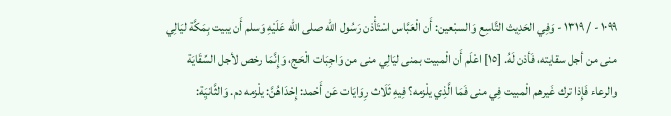١٠٩٩ - / ١٣١٩ - وَفِي الحَدِيث التَّاسِع وَالسبْعين: أَن الْعَبَّاس اسْتَأْذن رَسُول الله صلى الله عَلَيْهِ وَسلم أَن يبيت بِمَكَّة ليَالِي منى من أجل سقايته، فَأذن لَهُ. [١٥] اعْلَم أَن الْمبيت بمنى ليَالِي منى من وَاجِبَات الْحَج، وَإِنَّمَا رخص لأجل السِّقَايَة والرعاء فَإِذا ترك غَيرهم الْمبيت فِي منى فَمَا الَّذِي يلْزمه؟ فِيهِ ثَلَاث رِوَايَات عَن أَحْمد: إِحْدَاهُنَّ: يلْزمه دم. وَالثَّانيَِة: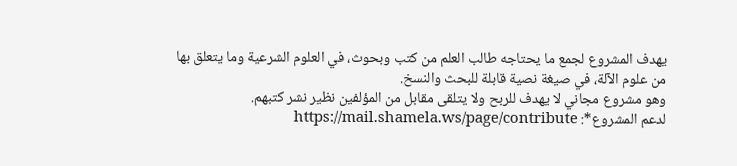يهدف المشروع لجمع ما يحتاجه طالب العلم من كتب وبحوث، في العلوم الشرعية وما يتعلق بها من علوم الآلة، في صيغة نصية قابلة للبحث والنسخ.
وهو مشروع مجاني لا يهدف للربح ولا يتلقى مقابل من المؤلفين نظير نشر كتبهم.
لدعم المشروع*: https://mail.shamela.ws/page/contribute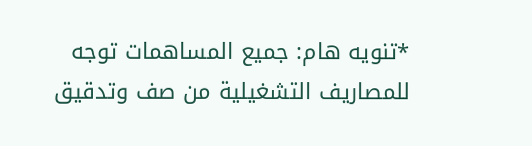*تنويه هام: جميع المساهمات توجه للمصاريف التشغيلية من صف وتدقيق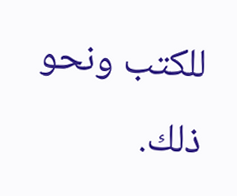للكتب ونحو ذلك.